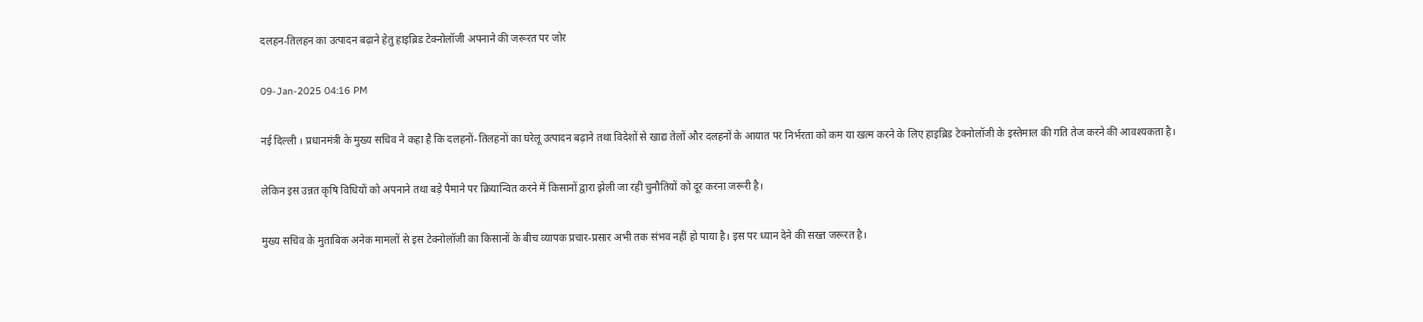दलहन-तिलहन का उत्पादन बढ़ाने हेतु हाइब्रिड टेक्नोलॉजी अपनाने की जरूरत पर जोर

09-Jan-2025 04:16 PM

नई दिल्ली । प्रधानमंत्री के मुख्य सचिव ने कहा है कि दलहनों-तिलहनों का घरेलू उत्पादन बढ़ाने तथा विदेशों से खाद्य तेलों और दलहनों के आयात पर निर्भरता को कम या खत्म करने के लिए हाइब्रिड टेक्नोलॉजी के इस्तेमाल की गति तेज करने की आवश्यकता है।

लेकिन इस उन्नत कृषि विधियों को अपनाने तथा बड़े पैमाने पर क्रियान्वित करने में किसानों द्वारा झेली जा रही चुनौतियों को दूर करना जरूरी है।

मुख्य सचिव के मुताबिक अनेक मामलों से इस टेक्नोलॉजी का किसानों के बीच व्यापक प्रचार-प्रसार अभी तक संभव नहीं हो पाया है। इस पर ध्यान देने की सख्त जरूरत है।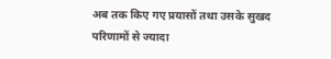अब तक किए गए प्रयासों तथा उसके सुखद परिणामों से ज्यादा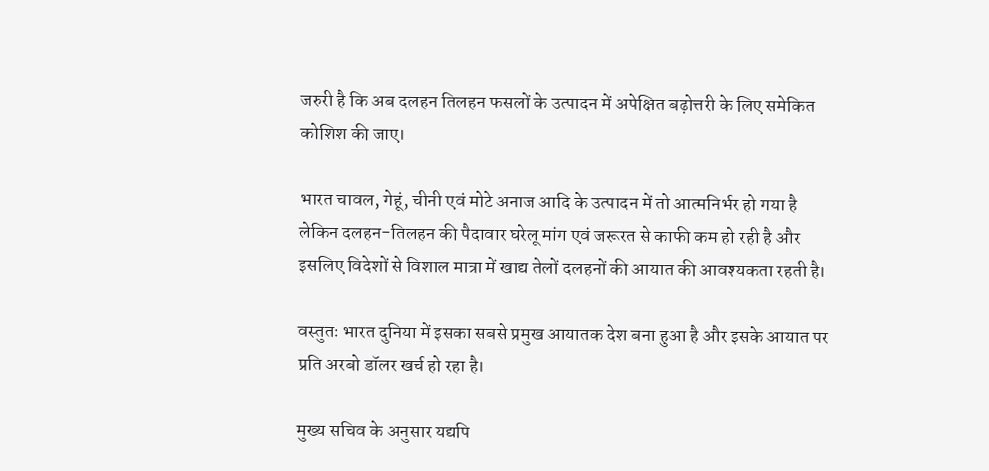जरुरी है कि अब दलहन तिलहन फसलों के उत्पादन में अपेक्षित बढ़ोत्तरी के लिए समेकित कोशिश की जाए।

भारत चावल, गेहूं, चीनी एवं मोटे अनाज आदि के उत्पादन में तो आत्मनिर्भर हो गया है लेकिन दलहन-तिलहन की पैदावार घरेलू मांग एवं जरूरत से काफी कम हो रही है और इसलिए विदेशों से विशाल मात्रा में खाद्य तेलों दलहनों की आयात की आवश्यकता रहती है।

वस्तुतः भारत दुनिया में इसका सबसे प्रमुख आयातक देश बना हुआ है और इसके आयात पर प्रति अरबो डॉलर खर्च हो रहा है।

मुख्य सचिव के अनुसार यद्यपि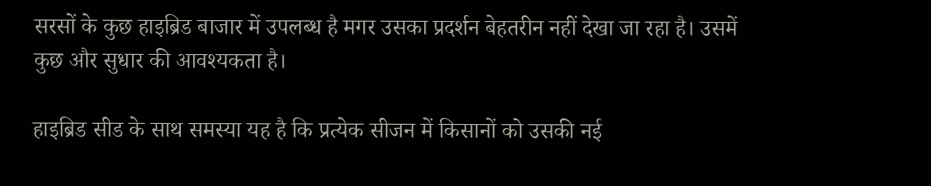सरसों के कुछ हाइब्रिड बाजार में उपलब्ध है मगर उसका प्रदर्शन बेहतरीन नहीं देखा जा रहा है। उसमें कुछ और सुधार की आवश्यकता है।

हाइब्रिड सीड के साथ समस्या यह है कि प्रत्येक सीजन में किसानों को उसकी नई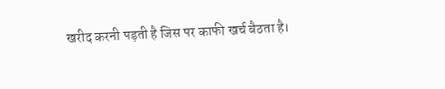खरीद करनी पड़ती है जिस पर काफी खर्च बैठता है।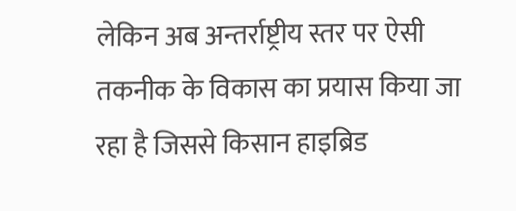लेकिन अब अन्तर्राष्ट्रीय स्तर पर ऐसी तकनीक के विकास का प्रयास किया जा रहा है जिससे किसान हाइब्रिड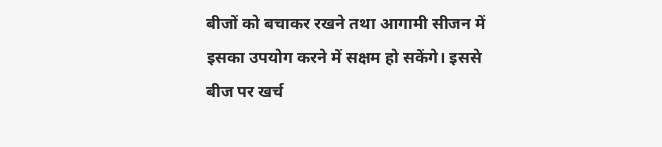बीजों को बचाकर रखने तथा आगामी सीजन में इसका उपयोग करने में सक्षम हो सकेंगे। इससे बीज पर खर्च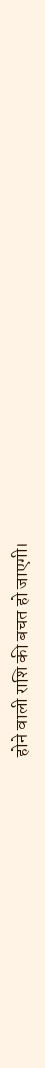होने वाली राशि की बचत हो जाएगी।